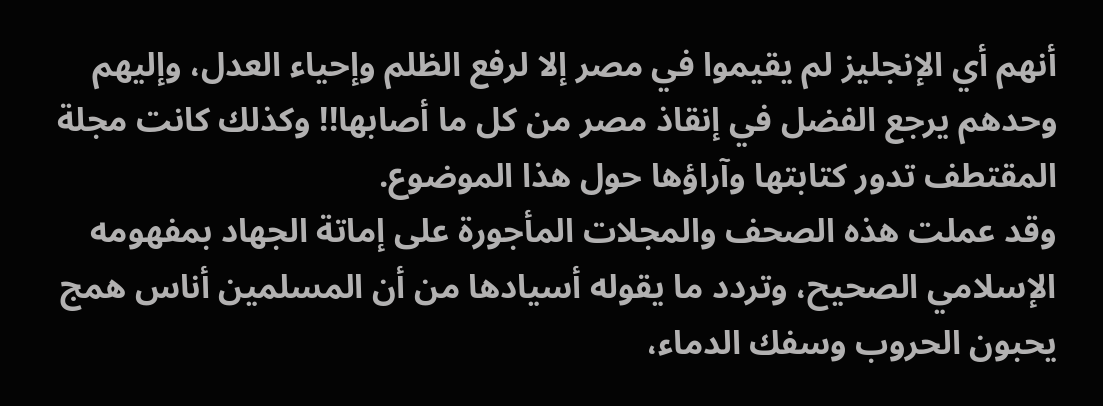أنهم أي الإنجليز لم يقيموا في مصر إلا لرفع الظلم وإحياء العدل، وإليهم وحدهم يرجع الفضل في إنقاذ مصر من كل ما أصابها!! وكذلك كانت مجلة المقتطف تدور كتابتها وآراؤها حول هذا الموضوع.
وقد عملت هذه الصحف والمجلات المأجورة على إماتة الجهاد بمفهومه الإسلامي الصحيح، وتردد ما يقوله أسيادها من أن المسلمين أناس همج يحبون الحروب وسفك الدماء،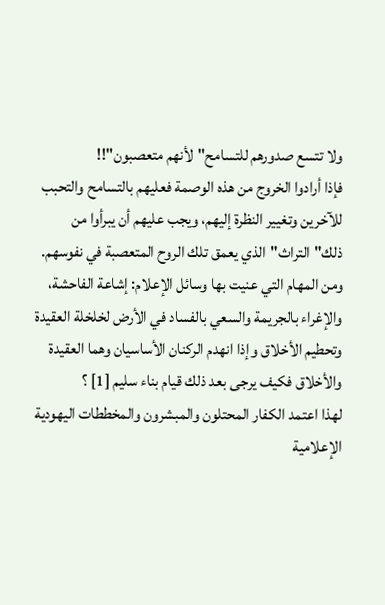ولا تتسع صدورهم للتسامح"لأنهم متعصبون"!!
فإذا أرادوا الخروج من هذه الوصمة فعليهم بالتسامح والتحبب للآخرين وتغيير النظرة إليهم، ويجب عليهم أن يبرأوا من ذلك"التراث"الذي يعمق تلك الروح المتعصبة في نفوسهم.
ومن المهام التي عنيت بها وسائل الإعلام: إشاعة الفاحشة، والإغراء بالجريمة والسعي بالفساد في الأرض لخلخلة العقيدة وتحطيم الأخلاق وإذا انهدم الركنان الأساسيان وهما العقيدة والأخلاق فكيف يرجى بعد ذلك قيام بناء سليم [1] ؟
لهذا اعتمد الكفار المحتلون والمبشرون والمخططات اليهودية الإعلامية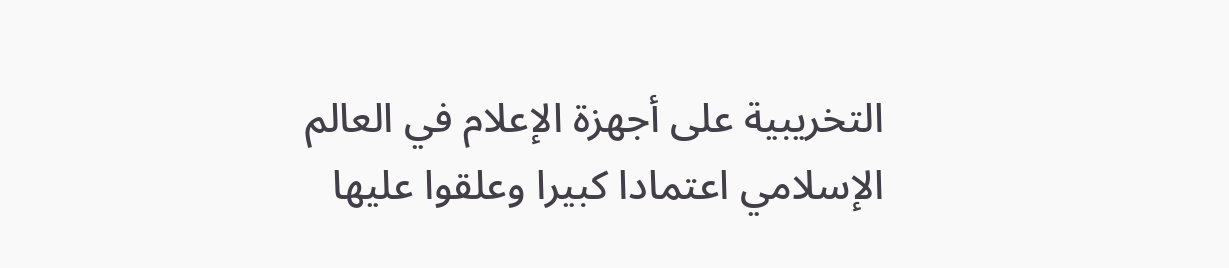التخريبية على أجهزة الإعلام في العالم الإسلامي اعتمادا كبيرا وعلقوا عليها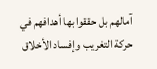آمالهم بل حققوا بها أهدافهم في حركة التغريب وإفساد الأخلاق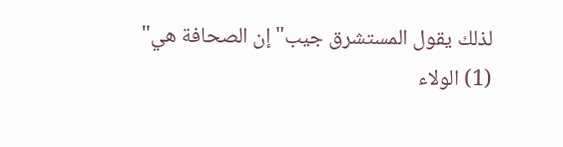لذلك يقول المستشرق جيب"إن الصحافة هي"
(1) الولاء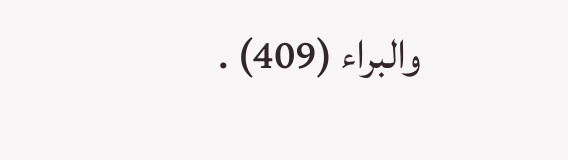والبراء (409) .